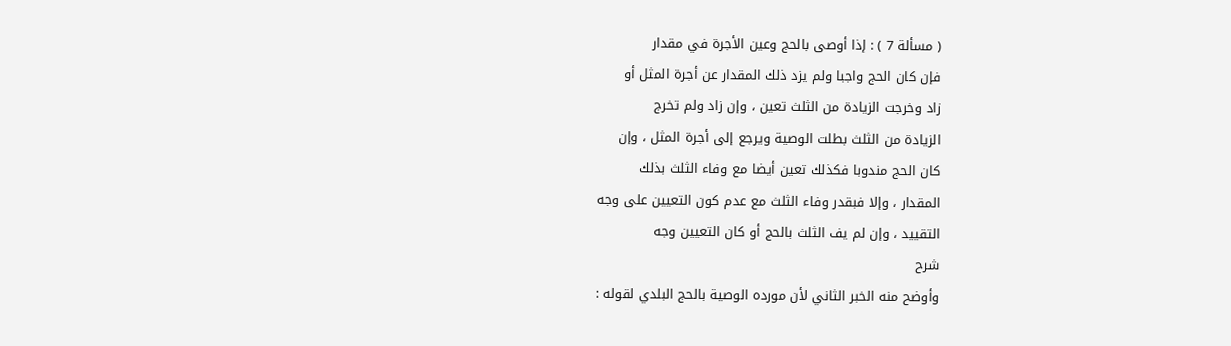( مسألة 7 ) : إذا أوصى بالحج وعين الأجرة في مقدار
فإن كان الحج واجبا ولم يزد ذلك المقدار عن أجرة المثل أو
زاد وخرجت الزيادة من الثلث تعين ، وإن زاد ولم تخرج
الزيادة من الثلث بطلت الوصية ويرجع إلى أجرة المثل ، وإن
كان الحج مندوبا فكذلك تعين أيضا مع وفاء الثلث بذلك
المقدار ، وإلا فبقدر وفاء الثلث مع عدم كون التعيين على وجه
التقييد ، وإن لم يف الثلث بالحج أو كان التعيين وجه
شرح
وأوضح منه الخبر الثاني لأن مورده الوصية بالحج البلدي لقوله :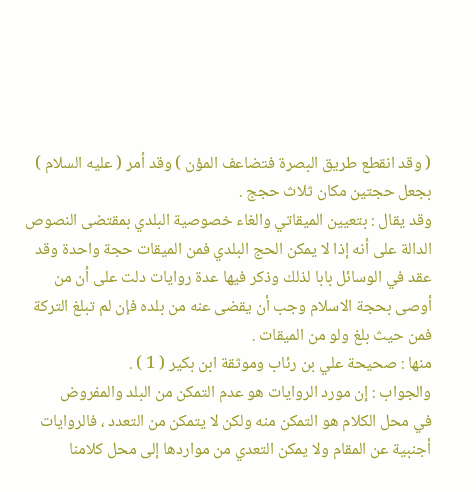( وقد انقطع طريق البصرة فتضاعف المؤن ) وقد أمر ( عليه السلام )
بجعل حجتين مكان ثلاث حجج .
وقد يقال : بتعيين الميقاتي والغاء خصوصية البلدي بمقتضى النصوص
الدالة على أنه إذا لا يمكن الحج البلدي فمن الميقات حجة واحدة وقد
عقد في الوسائل بابا لذلك وذكر فيها عدة روايات دلت على أن من
أوصى بحجة الاسلام وجب أن يقضى عنه من بلده فإن لم تبلغ التركة
فمن حيث بلغ ولو من الميقات .
منها : صحيحة علي بن رئاب وموثقة ابن بكير ( 1 ) .
والجواب : إن مورد الروايات هو عدم التمكن من البلد والمفروض
في محل الكلام هو التمكن منه ولكن لا يتمكن من التعدد ، فالروايات
أجنبية عن المقام ولا يمكن التعدي من مواردها إلى محل كلامنا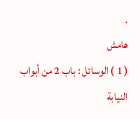.
هامش
( 1 ) الوسائل : باب 2 من أبواب النيابة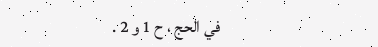في الحج ، ح 1 و 2 .